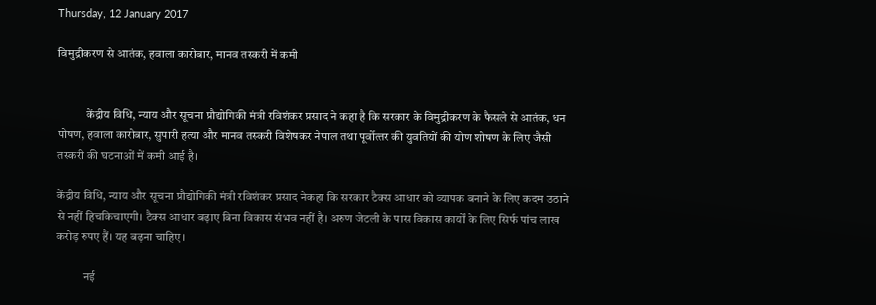Thursday, 12 January 2017

विमुद्रीकरण से आतंक, हवाला कारोबार, मानव तस्‍करी में कमी


            केंद्रीय विधि, न्‍याय और सूचना प्रौद्योगिकी मंत्री रविशंकर प्रसाद ने कहा है कि सरकार के विमुद्रीकरण के फैसले से आतंक, धन पोषण, हवाला कारोबार, सुपारी हत्‍या और मानव तस्‍करी विशेषकर नेपाल तथा पूर्वोत्‍तर की युवतियों की योण शोषण के लिए जैसी तस्‍करी की घटनाओं में कमी आई है।

केंद्रीय विधि, न्‍याय और सूचना प्रौद्योगिकी मंत्री रविशंकर प्रसाद नेकहा कि सरकार टैक्‍स आधार को व्‍यापक बनाने के लिए कदम उठाने से नहीं हिचकिचाएगी। टैक्‍स आधार बढ़ाए बिना विकास संभव नहीं है। अरुण जेटली के पास विकास कार्यों के लिए सिर्फ पांच लाख करोड़ रुपए हैं। यह बढ़ना चाहिए।

           नई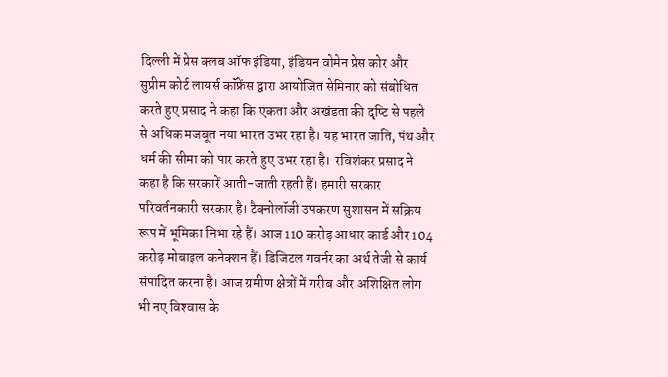दिल्‍ली में प्रेस क्‍लब ऑफ इंडिया, इंडियन वोमेन प्रेस कोर और सुप्रीम कोर्ट लायर्स कॉंफ्रेंस द्वारा आयोजित सेमिनार को संबोधित करते हुए प्रसाद ने कहा कि एकता और अखंडता की दृष्‍टि से पहले से अधिक मजबूत नया भारत उभर रहा है। यह भारत जाति, पंथ और धर्म की सीमा को पार करते हुए उभर रहा है।  रविशंकर प्रसाद ने कहा है कि सरकारें आती-जाती रहती हैं। हमारी सरकार परिवर्तनकारी सरकार है। टैक्‍नोलॉजी उपकरण सुशासन में सक्रिय रूप में भूमिका निभा रहे हैं। आज 110 करोड़ आधार कार्ड और 104 करोड़ मोबाइल कनेक्‍शन हैं। डिजिटल गवर्नर का अर्थ तेजी से कार्य संपादित करना है। आज ग्रमीण क्षेत्रों में गरीब और अशिक्षित लोग भी नए विश्‍वास के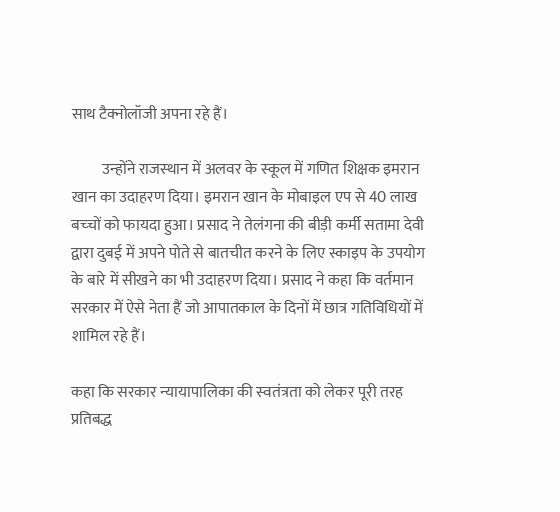साथ टैक्‍नोलॉजी अपना रहे हैं।

          उन्‍होंने राजस्‍थान में अलवर के स्‍कूल में गणित शिक्षक इमरान खान का उदाहरण दिया। इमरान खान के मोबाइल एप से 40 लाख बच्‍चों को फायदा हुआ। प्रसाद ने तेलंगना की बीड़ी कर्मी सतामा देवी द्वारा दुबई में अपने पोते से बातचीत करने के लिए स्‍काइप के उपयोग के बारे में सीखने का भी उदाहरण दिया। प्रसाद ने कहा कि वर्तमान सरकार में ऐसे नेता हैं जो आपातकाल के दिनों में छात्र गतिविधियों में शामिल रहे हैं।

कहा कि सरकार न्‍यायापालिका की स्‍वतंत्रता को लेकर पूरी तरह प्रतिबद्ध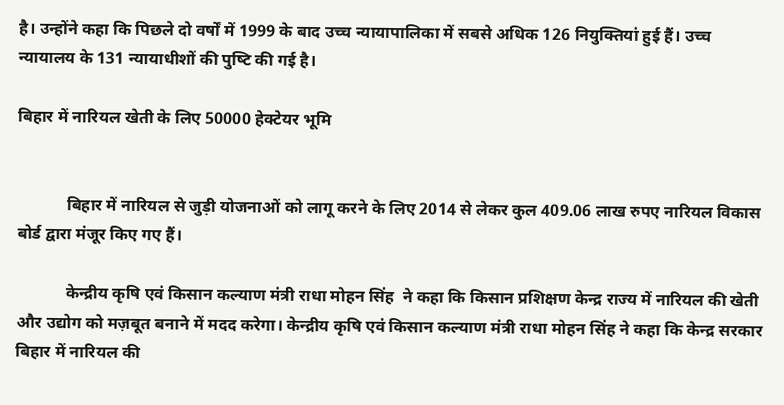है। उन्‍होंने कहा कि पिछले दो वर्षों में 1999 के बाद उच्‍च न्‍यायापालिका में सबसे अधिक 126 नियुक्‍तियां हुई हैं। उच्‍च न्‍यायालय के 131 न्‍यायाधीशों की पुष्‍टि की गई है।

बिहार में नारियल खेती के लिए 50000 हेक्टेयर भूमि


            बिहार में नारियल से जुड़ी योजनाओं को लागू करने के लिए 2014 से लेकर कुल 409.06 लाख रुपए नारियल विकास बोर्ड द्वारा मंजूर किए गए हैं।

            केन्द्रीय कृषि एवं किसान कल्याण मंत्री राधा मोहन सिंह  ने कहा कि किसान प्रशिक्षण केन्‍द्र राज्‍य में नारियल की खेती और उद्योग को मज़बूत बनाने में मदद करेगा। केन्द्रीय कृषि एवं किसान कल्याण मंत्री राधा मोहन सिंह ने कहा कि केन्द्र सरकार बिहार में नारियल की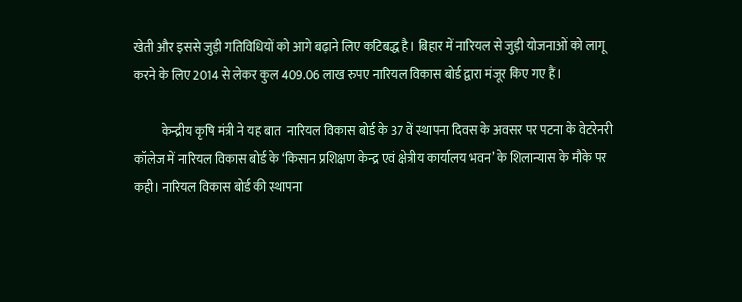खेती और इससे जुड़ी गतिविधियों को आगे बढ़ाने लिए कटिबद्ध है। बिहार में नारियल से जुड़ी योजनाओं को लागू करने के लिए 2014 से लेकर कुल 409.06 लाख रुपए नारियल विकास बोर्ड द्वारा मंजूर किए गए हैं।

           केन्द्रीय कृषि मंत्री ने यह बात  नारियल विकास बोर्ड के 37 वें स्थापना दिवस के अवसर पर पटना के वेटरेनरी कॉलेज में नारियल विकास बोर्ड के ‘किसान प्रशिक्षण केन्‍द्र एवं क्षेत्रीय कार्यालय भवन’ के शिलान्यास के मौके पर कही। नारियल विकास बोर्ड की स्थापना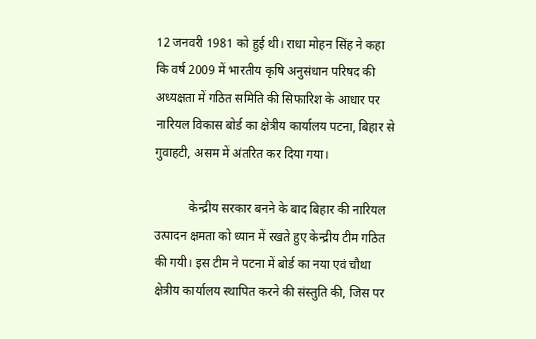12 जनवरी 1981 को हुई थी। राधा मोहन सिंह ने कहा कि वर्ष 2009 में भारतीय कृषि अनुसंधान परिषद की अध्यक्षता में गठित समिति की सिफारिश के आधार पर नारियल विकास बोर्ड का क्षेत्रीय कार्यालय पटना, बिहार से गुवाहटी, असम में अंतरित कर दिया गया।

           केन्द्रीय सरकार बनने के बाद बिहार की नारियल उत्पादन क्षमता को ध्यान में रखते हुए केन्द्रीय टीम गठित की गयी। इस टीम ने पटना में बोर्ड का नया एवं चौथा क्षेत्रीय कार्यालय स्थापित करने की संस्तुति की, जिस पर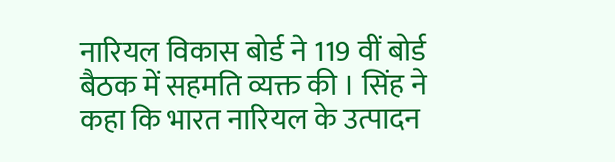नारियल विकास बोर्ड ने 119 वीं बोर्ड बैठक में सहमति व्यक्त की । सिंह ने कहा कि भारत नारियल के उत्पादन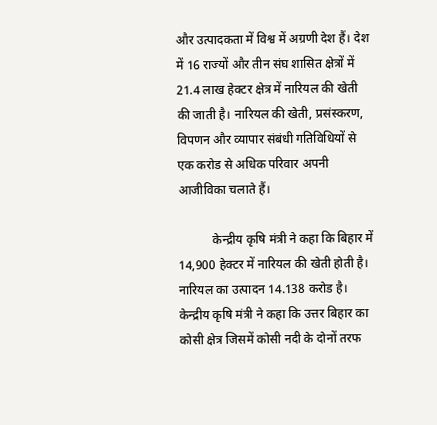और उत्पादकता में विश्व में अग्रणी देश हैं। देश में 16 राज्यों और तीन संघ शासित क्षेत्रों में 21.4 लाख हेक्टर क्षेत्र में नारियल की खेती की जाती है। नारियल की खेती, प्रसंस्करण, विपणन और व्यापार संबंधी गतिविधियों से एक करोड से अधिक परिवार अपनी आजीविका चलाते हैं।

           केन्द्रीय कृषि मंत्री ने कहा कि बिहार में 14,900 हेक्टर में नारियल की खेती होती है। नारियल का उत्पादन 14.138 करोड है। केन्द्रीय कृषि मंत्री ने कहा कि उत्तर बिहार का कोसी क्षेत्र जिसमें कोसी नदी के दोनों तरफ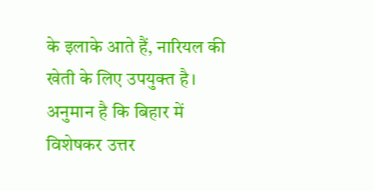के इलाके आते हैं, नारियल की खेती के लिए उपयुक्त है। अनुमान है कि बिहार में विशेषकर उत्तर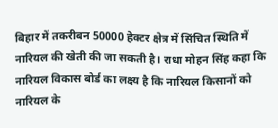बिहार में तकरीबन 50000 हेक्टर क्षेत्र में सिंचित स्थिति में नारियल की खेती की जा सकती है। राधा मोहन सिंह कहा कि नारियल विकास बोर्ड का लक्ष्य है कि नारियल किसानों को नारियल के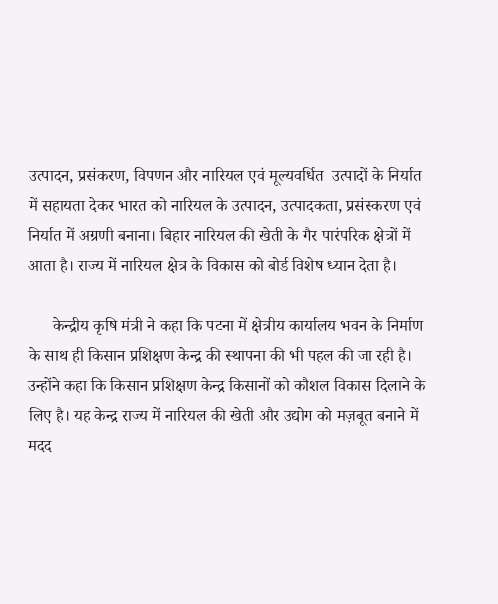उत्पादन, प्रसंकरण, विपणन और नारियल एवं मूल्यवर्धित  उत्पादों के निर्यात में सहायता देकर भारत को नारियल के उत्पादन, उत्पादकता, प्रसंस्करण एवं निर्यात में अग्रणी बनाना। बिहार नारियल की खेती के गैर पारंपरिक क्षेत्रों में आता है। राज्य में नारियल क्षेत्र के विकास को बोर्ड विशेष ध्यान देता है।

      केन्द्रीय कृषि मंत्री ने कहा कि पटना में क्षेत्रीय कार्यालय भवन के निर्माण के साथ ही किसान प्रशिक्षण केन्‍द्र की स्‍थापना की भी पहल की जा रही है। उन्होंने कहा कि किसान प्रशिक्षण केन्‍द्र किसानों को कौशल विकास दिलाने के लिए है। यह केन्‍द्र राज्‍य में नारियल की खेती और उद्योग को मज़बूत बनाने में मदद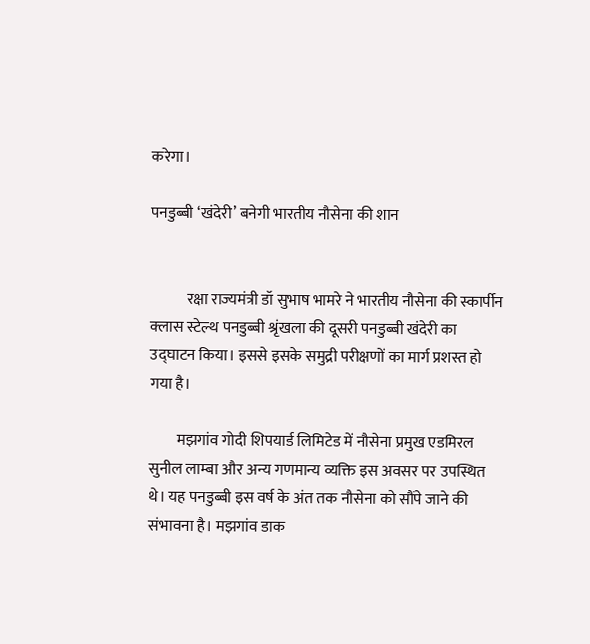करेगा।

पनडुब्बी ‘खंदेरी’ बनेगी भारतीय नौसेना की शान


            रक्षा राज्यमंत्री डॉ सुभाष भामरे ने भारतीय नौसेना की स्कार्पीन क्लास स्टेल्थ पनडुब्बी श्रृंखला की दूसरी पनडुब्बी खंदेरी का उद्घाटन किया। इससे इसके समुद्री परीक्षणों का मार्ग प्रशस्त हो गया है।

         मझगांव गोदी शिपयार्ड लिमिटेड में नौसेना प्रमुख एडमिरल सुनील लाम्बा और अन्य गणमान्य व्यक्ति इस अवसर पर उपस्थित थे। यह पनडुब्बी इस वर्ष के अंत तक नौसेना को सौंपे जाने की संभावना है। मझगांव डाक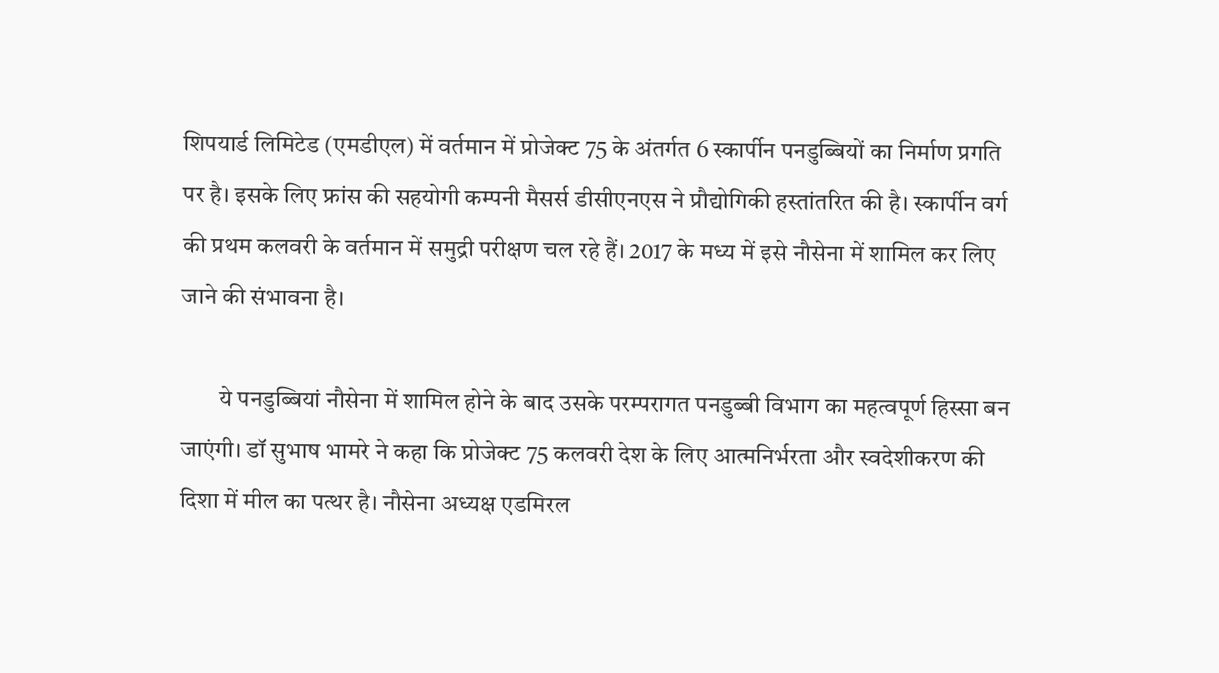शिपयार्ड लिमिटेड (एमडीएल) में वर्तमान में प्रोजेक्ट 75 के अंतर्गत 6 स्कार्पीन पनडुब्बियों का निर्माण प्रगति पर है। इसके लिए फ्रांस की सहयोगी कम्पनी मैसर्स डीसीएनएस ने प्रौद्योगिकी हस्तांतरित की है। स्कार्पीन वर्ग की प्रथम कलवरी के वर्तमान में समुद्री परीक्षण चल रहे हैं। 2017 के मध्य में इसे नौसेना में शामिल कर लिए जाने की संभावना है।

        ये पनडुब्बियां नौसेना में शामिल होने के बाद उसके परम्परागत पनडुब्बी विभाग का महत्वपूर्ण हिस्सा बन जाएंगी। डॉ सुभाष भामरे ने कहा कि प्रोजेक्ट 75 कलवरी देश के लिए आत्मनिर्भरता और स्वदेशीकरण की दिशा में मील का पत्थर है। नौसेना अध्यक्ष एडमिरल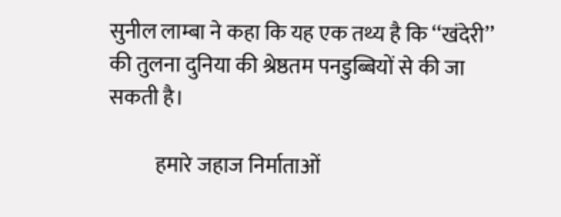सुनील लाम्बा ने कहा कि यह एक तथ्य है कि ‘‘खंदेरी’’ की तुलना दुनिया की श्रेष्ठतम पनडुब्बियों से की जा सकती है।

           हमारे जहाज निर्माताओं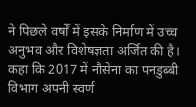ने पिछले वर्षों में इसके निर्माण में उच्च अनुभव और विशेषज्ञता अर्जित की है। कहा कि 2017 में नौसेना का पनडुब्बी विभाग अपनी स्वर्ण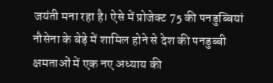जयंती मना रहा है। ऐसे में प्रोजेक्ट 75 की पनडुब्बियां नौसेना के बेड़े में शामिल होने से देश की पनडुब्बी क्षमताओं में एक नए अध्याय की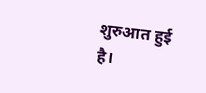शुरुआत हुई है।